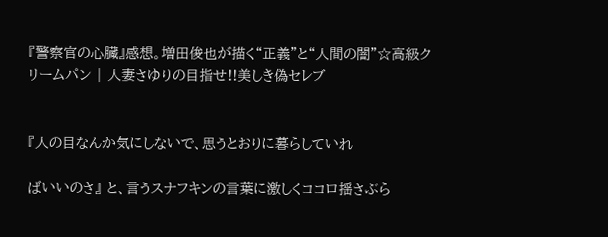『警察官の心臓』感想。増田俊也が描く“正義”と“人間の闇”☆高級クリームパン | 人妻さゆりの目指せ!!美しき偽セレブ


『人の目なんか気にしないで、思うとおりに暮らしていれ

ばいいのさ』 と、言うスナフキンの言葉に激しくココロ揺さぶら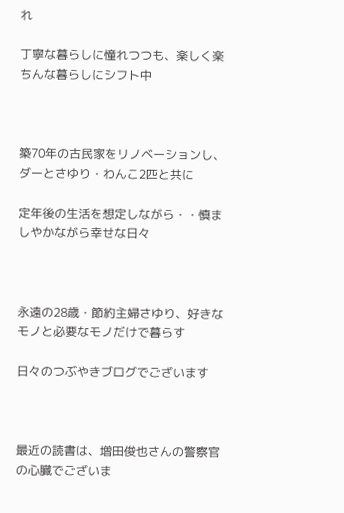れ

丁寧な暮らしに憧れつつも、楽しく楽ちんな暮らしにシフト中



築70年の古民家をリノベーションし、ダーとさゆり・わんこ2匹と共に

定年後の生活を想定しながら・・慎ましやかながら幸せな日々



永遠の28歳・節約主婦さゆり、好きなモノと必要なモノだけで暮らす

日々のつぶやきブログでございます



最近の読書は、増田俊也さんの警察官の心臓でございま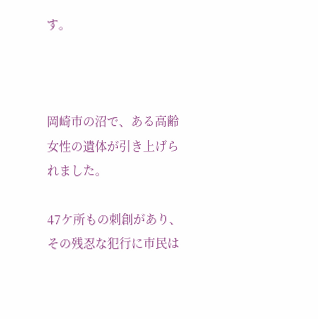す。



岡崎市の沼で、ある高齢女性の遺体が引き上げられました。

47ケ所もの刺創があり、その残忍な犯行に市民は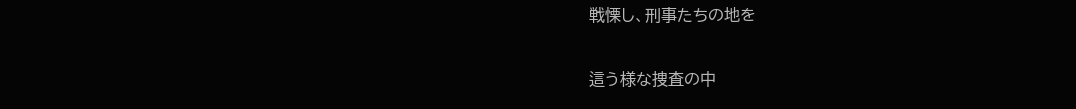戦慄し、刑事たちの地を

這う様な捜査の中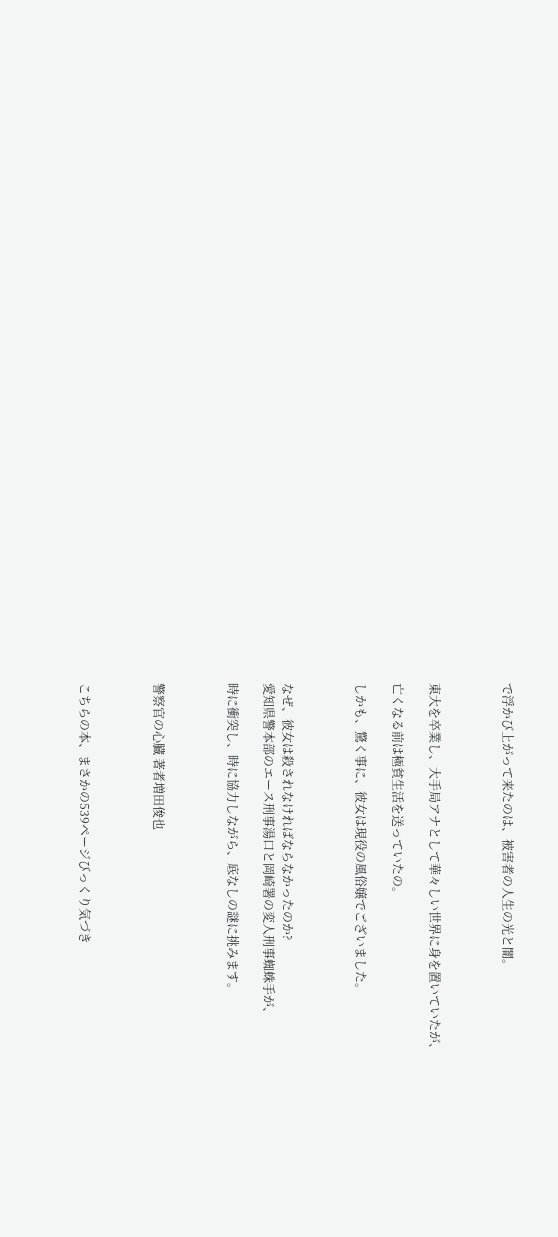で浮かび上がって来たのは、被害者の人生の光と闇。



東大を卒業し、大手局アナとして華々しい世界に身を置いていたが、

亡くなる前は極貧生活を送っていたの。

しかも、驚く事に、彼女は現役の風俗嬢でございました。



なぜ、彼女は殺されなければならなかったのか?
愛知県警本部のエース刑事湯口と岡崎署の変人刑事蜘蛛手が、

時に衝突し、時に協力しながら、底なしの謎に挑みます。



警察官の心臓 著者増田俊也



こちらの本、まさかの539ページびっくり気づき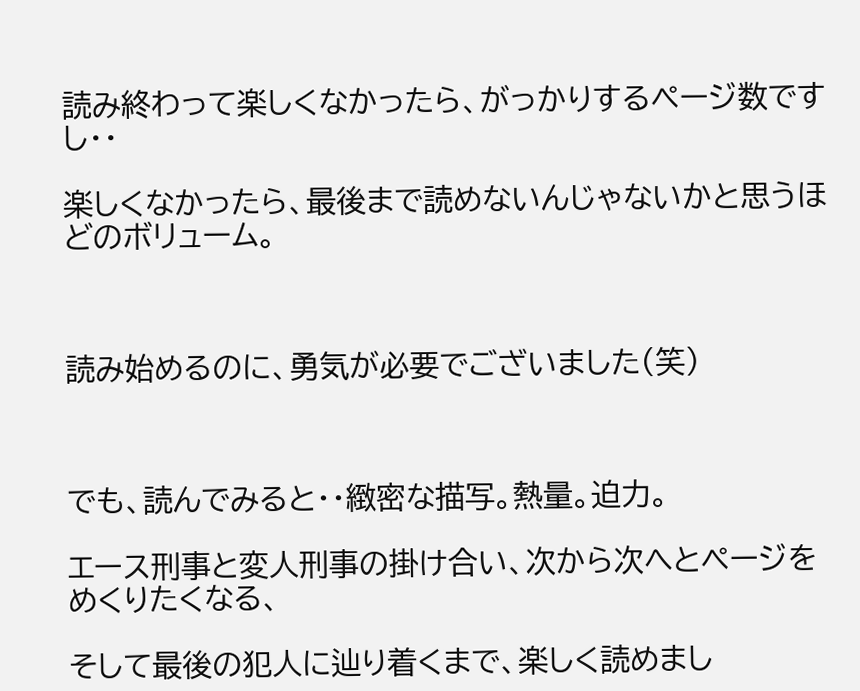読み終わって楽しくなかったら、がっかりするページ数ですし・・

楽しくなかったら、最後まで読めないんじゃないかと思うほどのボリューム。



読み始めるのに、勇気が必要でございました(笑)



でも、読んでみると・・緻密な描写。熱量。迫力。

エース刑事と変人刑事の掛け合い、次から次へとページをめくりたくなる、

そして最後の犯人に辿り着くまで、楽しく読めまし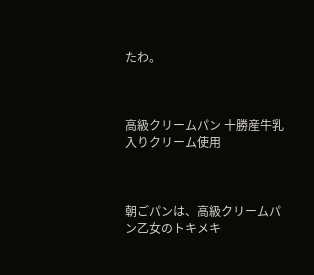たわ。



高級クリームパン 十勝産牛乳入りクリーム使用



朝ごパンは、高級クリームパン乙女のトキメキ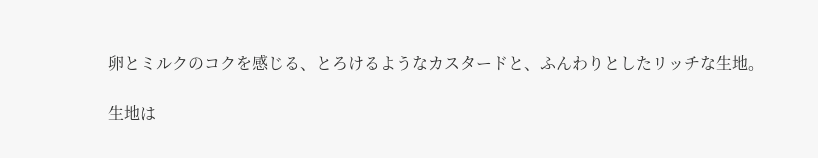卵とミルクのコクを感じる、とろけるようなカスタードと、ふんわりとしたリッチな生地。

生地は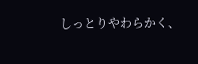しっとりやわらかく、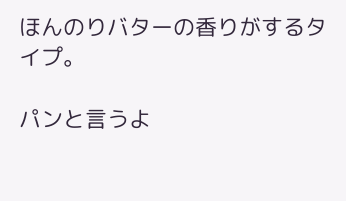ほんのりバターの香りがするタイプ。

パンと言うよ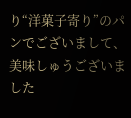り“洋菓子寄り”のパンでございまして、美味しゅうございました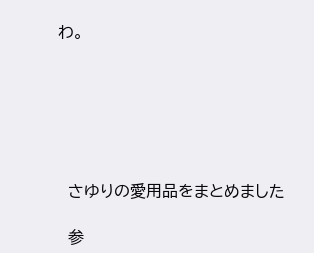わ。






  さゆりの愛用品をまとめました

  参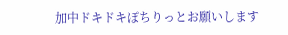加中ドキドキぽちりっとお願いします